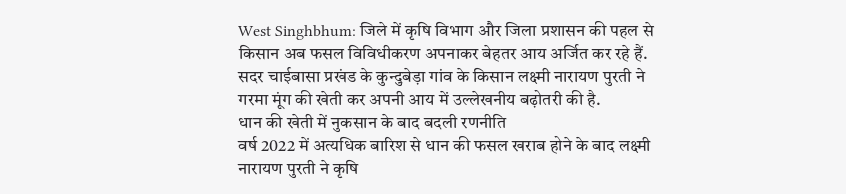West Singhbhum: जिले में कृषि विभाग और जिला प्रशासन की पहल से किसान अब फसल विविधीकरण अपनाकर बेहतर आय अर्जित कर रहे हैं. सदर चाईबासा प्रखंड के कुन्दुबेड़ा गांव के किसान लक्ष्मी नारायण पुरती ने गरमा मूंग की खेती कर अपनी आय में उल्लेखनीय बढ़ोतरी की है.
धान की खेती में नुकसान के बाद बदली रणनीति
वर्ष 2022 में अत्यधिक बारिश से धान की फसल खराब होने के बाद लक्ष्मी नारायण पुरती ने कृषि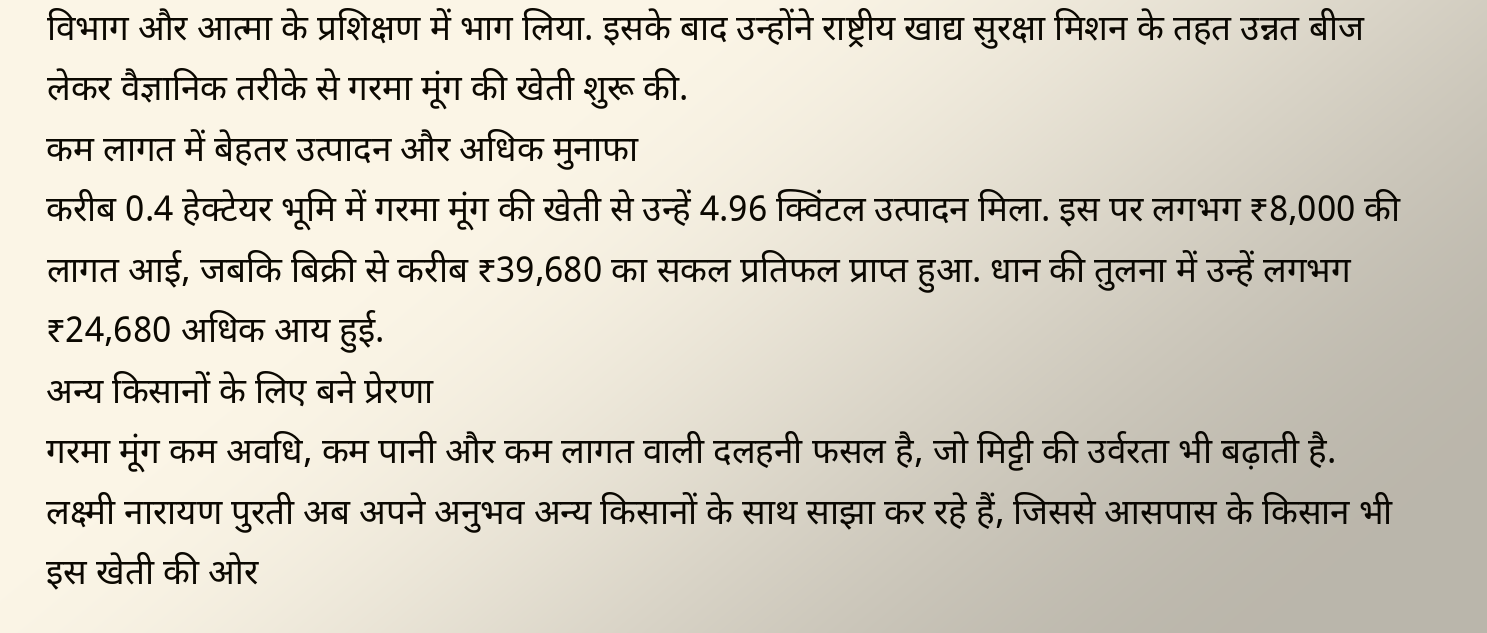विभाग और आत्मा के प्रशिक्षण में भाग लिया. इसके बाद उन्होंने राष्ट्रीय खाद्य सुरक्षा मिशन के तहत उन्नत बीज लेकर वैज्ञानिक तरीके से गरमा मूंग की खेती शुरू की.
कम लागत में बेहतर उत्पादन और अधिक मुनाफा
करीब 0.4 हेक्टेयर भूमि में गरमा मूंग की खेती से उन्हें 4.96 क्विंटल उत्पादन मिला. इस पर लगभग ₹8,000 की लागत आई, जबकि बिक्री से करीब ₹39,680 का सकल प्रतिफल प्राप्त हुआ. धान की तुलना में उन्हें लगभग ₹24,680 अधिक आय हुई.
अन्य किसानों के लिए बने प्रेरणा
गरमा मूंग कम अवधि, कम पानी और कम लागत वाली दलहनी फसल है, जो मिट्टी की उर्वरता भी बढ़ाती है. लक्ष्मी नारायण पुरती अब अपने अनुभव अन्य किसानों के साथ साझा कर रहे हैं, जिससे आसपास के किसान भी इस खेती की ओर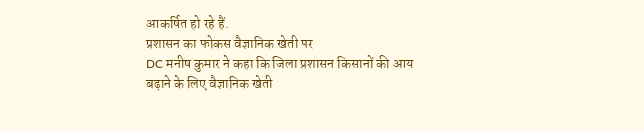आकर्षित हो रहे हैं.
प्रशासन का फोकस वैज्ञानिक खेती पर
DC मनीष कुमार ने कहा कि जिला प्रशासन किसानों की आय बढ़ाने के लिए वैज्ञानिक खेती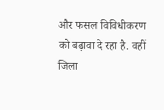और फसल विविधीकरण को बढ़ावा दे रहा है. वहीं जिला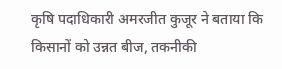कृषि पदाधिकारी अमरजीत कुजूर ने बताया कि किसानों को उन्नत बीज, तकनीकी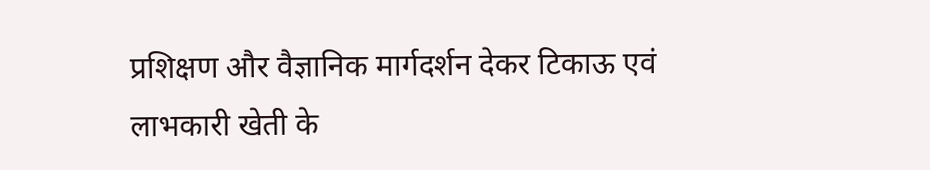प्रशिक्षण और वैज्ञानिक मार्गदर्शन देकर टिकाऊ एवं लाभकारी खेती के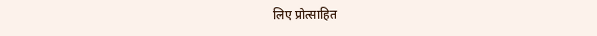लिए प्रोत्साहित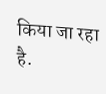किया जा रहा है.